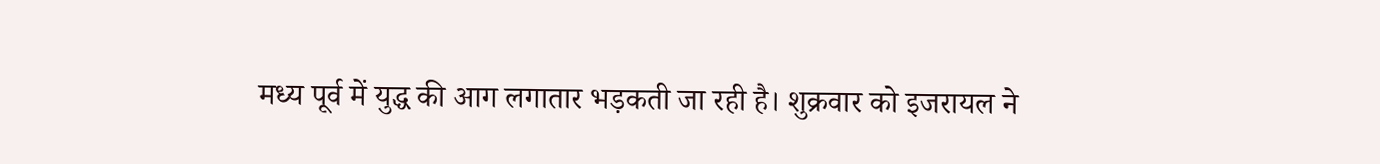मध्य पूर्व में युद्ध की आग लगातार भड़कती जा रही है। शुक्रवार को इजरायल ने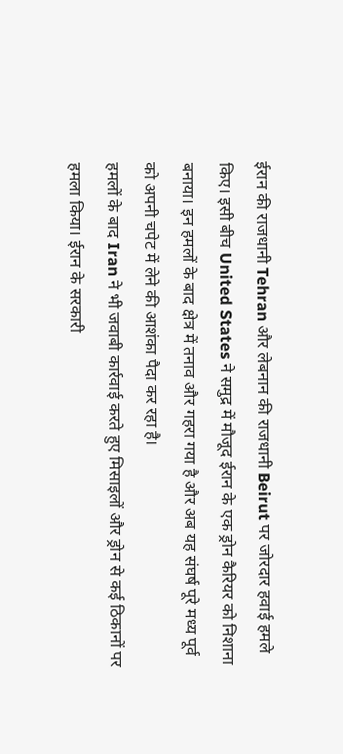ईरान की राजधानी Tehran और लेबनान की राजधानी Beirut पर जोरदार हवाई हमले किए। इसी बीच United States ने समुद्र में मौजूद ईरान के एक ड्रोन कैरियर को निशाना बनाया। इन हमलों के बाद क्षेत्र में तनाव और गहरा गया है और अब यह संघर्ष पूरे मध्य पूर्व को अपनी चपेट में लेने की आशंका पैदा कर रहा है।
हमलों के बाद Iran ने भी जवाबी कार्रवाई करते हुए मिसाइलों और ड्रोन से कई ठिकानों पर हमला किया। ईरान के सरकारी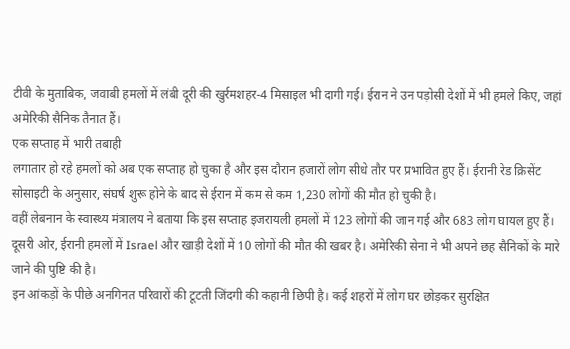टीवी के मुताबिक, जवाबी हमलों में लंबी दूरी की खुर्रमशहर-4 मिसाइल भी दागी गई। ईरान ने उन पड़ोसी देशों में भी हमले किए, जहां अमेरिकी सैनिक तैनात हैं।
एक सप्ताह में भारी तबाही
लगातार हो रहे हमलों को अब एक सप्ताह हो चुका है और इस दौरान हजारों लोग सीधे तौर पर प्रभावित हुए हैं। ईरानी रेड क्रिसेंट सोसाइटी के अनुसार, संघर्ष शुरू होने के बाद से ईरान में कम से कम 1,230 लोगों की मौत हो चुकी है।
वहीं लेबनान के स्वास्थ्य मंत्रालय ने बताया कि इस सप्ताह इजरायली हमलों में 123 लोगों की जान गई और 683 लोग घायल हुए हैं। दूसरी ओर, ईरानी हमलों में Israel और खाड़ी देशों में 10 लोगों की मौत की खबर है। अमेरिकी सेना ने भी अपने छह सैनिकों के मारे जाने की पुष्टि की है।
इन आंकड़ों के पीछे अनगिनत परिवारों की टूटती जिंदगी की कहानी छिपी है। कई शहरों में लोग घर छोड़कर सुरक्षित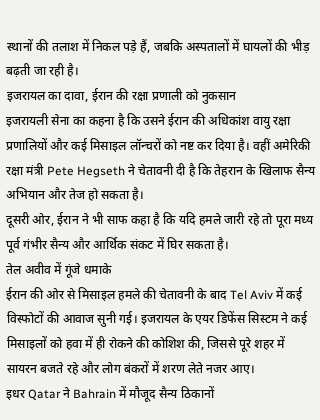स्थानों की तलाश में निकल पड़े हैं, जबकि अस्पतालों में घायलों की भीड़ बढ़ती जा रही है।
इजरायल का दावा, ईरान की रक्षा प्रणाली को नुकसान
इजरायली सेना का कहना है कि उसने ईरान की अधिकांश वायु रक्षा प्रणालियों और कई मिसाइल लॉन्चरों को नष्ट कर दिया है। वहीं अमेरिकी रक्षा मंत्री Pete Hegseth ने चेतावनी दी है कि तेहरान के खिलाफ सैन्य अभियान और तेज हो सकता है।
दूसरी ओर, ईरान ने भी साफ कहा है कि यदि हमले जारी रहे तो पूरा मध्य पूर्व गंभीर सैन्य और आर्थिक संकट में घिर सकता है।
तेल अवीव में गूंजे धमाके
ईरान की ओर से मिसाइल हमले की चेतावनी के बाद Tel Aviv में कई विस्फोटों की आवाज सुनी गई। इजरायल के एयर डिफेंस सिस्टम ने कई मिसाइलों को हवा में ही रोकने की कोशिश की, जिससे पूरे शहर में सायरन बजते रहे और लोग बंकरों में शरण लेते नजर आए।
इधर Qatar ने Bahrain में मौजूद सैन्य ठिकानों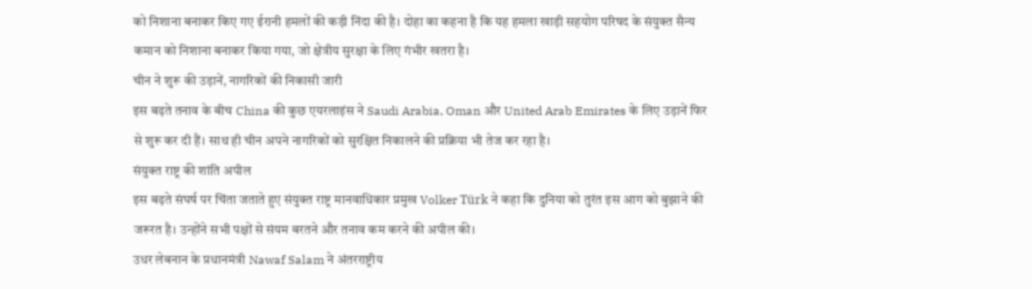को निशाना बनाकर किए गए ईरानी हमलों की कड़ी निंदा की है। दोहा का कहना है कि यह हमला खाड़ी सहयोग परिषद के संयुक्त सैन्य कमान को निशाना बनाकर किया गया, जो क्षेत्रीय सुरक्षा के लिए गंभीर खतरा है।
चीन ने शुरू की उड़ानें, नागरिकों की निकासी जारी
इस बढ़ते तनाव के बीच China की कुछ एयरलाइंस ने Saudi Arabia, Oman और United Arab Emirates के लिए उड़ानें फिर से शुरू कर दी हैं। साथ ही चीन अपने नागरिकों को सुरक्षित निकालने की प्रक्रिया भी तेज कर रहा है।
संयुक्त राष्ट्र की शांति अपील
इस बढ़ते संघर्ष पर चिंता जताते हुए संयुक्त राष्ट्र मानवाधिकार प्रमुख Volker Türk ने कहा कि दुनिया को तुरंत इस आग को बुझाने की जरूरत है। उन्होंने सभी पक्षों से संयम बरतने और तनाव कम करने की अपील की।
उधर लेबनान के प्रधानमंत्री Nawaf Salam ने अंतरराष्ट्रीय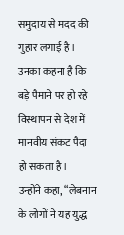समुदाय से मदद की गुहार लगाई है। उनका कहना है कि बड़े पैमाने पर हो रहे विस्थापन से देश में मानवीय संकट पैदा हो सकता है।
उन्होंने कहा, “लेबनान के लोगों ने यह युद्ध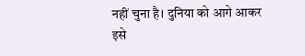नहीं चुना है। दुनिया को आगे आकर इसे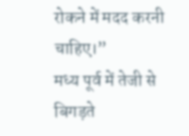रोकने में मदद करनी चाहिए।”
मध्य पूर्व में तेजी से बिगड़ते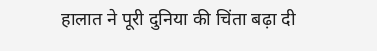हालात ने पूरी दुनिया की चिंता बढ़ा दी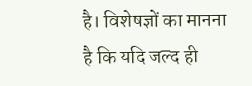है। विशेषज्ञों का मानना है कि यदि जल्द ही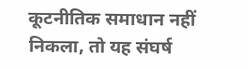कूटनीतिक समाधान नहीं निकला, तो यह संघर्ष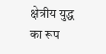क्षेत्रीय युद्ध का रूप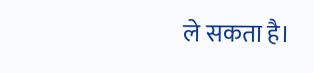ले सकता है।